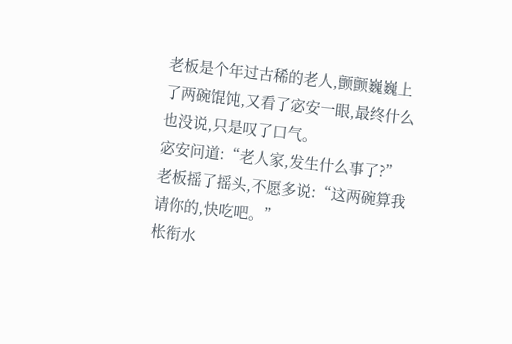老板是个年过古稀的老人,颤颤巍巍上了两碗馄饨,又看了宓安一眼,最终什么也没说,只是叹了口气。
宓安问道:“老人家,发生什么事了?”
老板摇了摇头,不愿多说:“这两碗算我请你的,快吃吧。”
枨衔水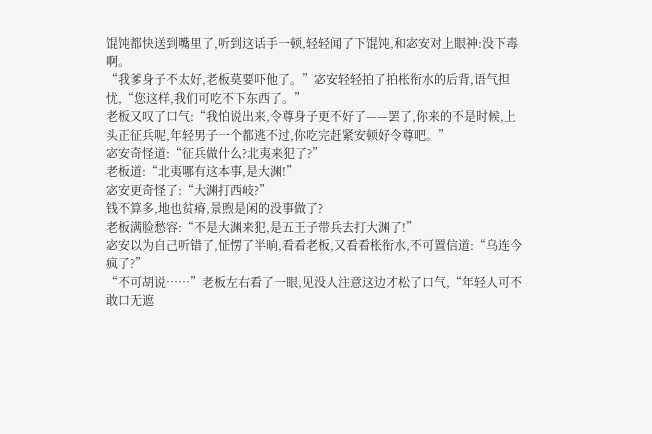馄饨都快送到嘴里了,听到这话手一顿,轻轻闻了下馄饨,和宓安对上眼神:没下毒啊。
“我爹身子不太好,老板莫要吓他了。”宓安轻轻拍了拍枨衔水的后背,语气担忧,“您这样,我们可吃不下东西了。”
老板又叹了口气:“我怕说出来,令尊身子更不好了——罢了,你来的不是时候,上头正征兵呢,年轻男子一个都逃不过,你吃完赶紧安顿好令尊吧。”
宓安奇怪道:“征兵做什么?北夷来犯了?”
老板道:“北夷哪有这本事,是大渊!”
宓安更奇怪了:“大渊打西岐?”
钱不算多,地也贫瘠,景煦是闲的没事做了?
老板满脸愁容:“不是大渊来犯,是五王子带兵去打大渊了!”
宓安以为自己听错了,怔愣了半晌,看看老板,又看看枨衔水,不可置信道:“乌连今疯了?”
“不可胡说……”老板左右看了一眼,见没人注意这边才松了口气,“年轻人可不敢口无遮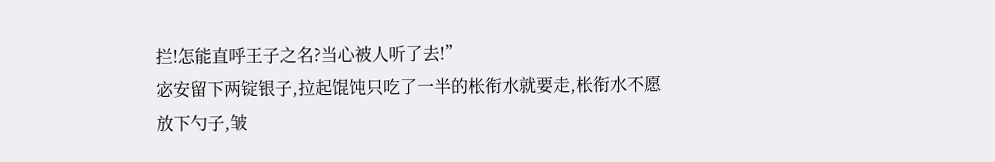拦!怎能直呼王子之名?当心被人听了去!”
宓安留下两锭银子,拉起馄饨只吃了一半的枨衔水就要走,枨衔水不愿放下勺子,皱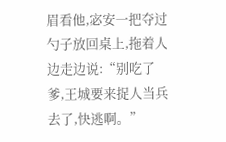眉看他,宓安一把夺过勺子放回桌上,拖着人边走边说:“别吃了爹,王城要来捉人当兵去了,快逃啊。”